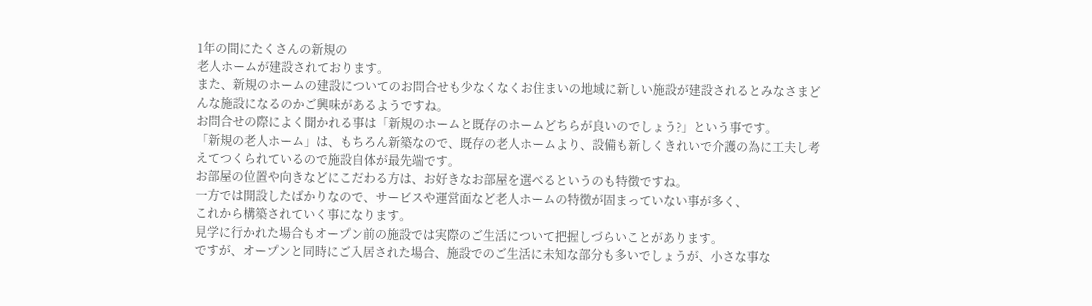1年の間にたくさんの新規の
老人ホームが建設されております。
また、新規のホームの建設についてのお問合せも少なくなくお住まいの地域に新しい施設が建設されるとみなさまどんな施設になるのかご興味があるようですね。
お問合せの際によく聞かれる事は「新規のホームと既存のホームどちらが良いのでしょう?」という事です。
「新規の老人ホーム」は、もちろん新築なので、既存の老人ホームより、設備も新しくきれいで介護の為に工夫し考えてつくられているので施設自体が最先端です。
お部屋の位置や向きなどにこだわる方は、お好きなお部屋を選べるというのも特徴ですね。
一方では開設したばかりなので、サービスや運営面など老人ホームの特徴が固まっていない事が多く、
これから構築されていく事になります。
見学に行かれた場合もオープン前の施設では実際のご生活について把握しづらいことがあります。
ですが、オープンと同時にご入居された場合、施設でのご生活に未知な部分も多いでしょうが、小さな事な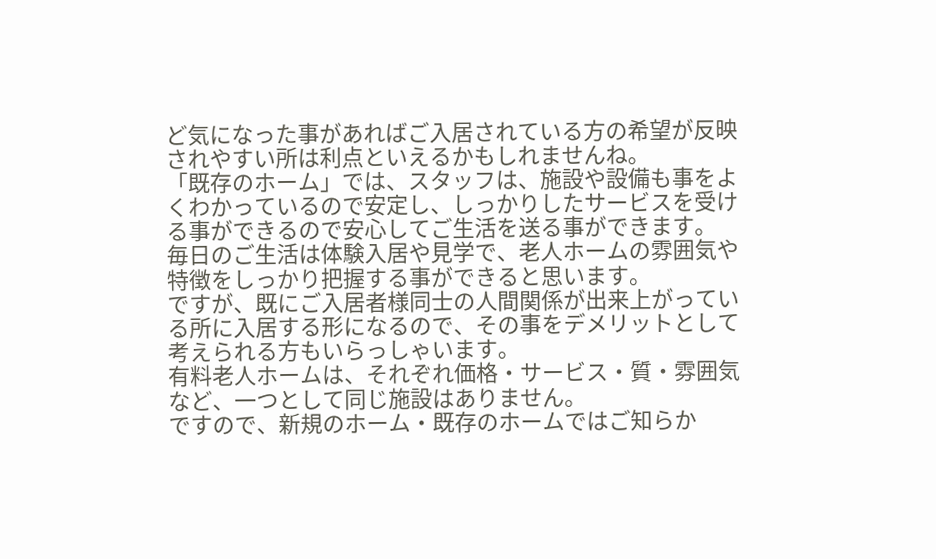ど気になった事があればご入居されている方の希望が反映されやすい所は利点といえるかもしれませんね。
「既存のホーム」では、スタッフは、施設や設備も事をよくわかっているので安定し、しっかりしたサービスを受ける事ができるので安心してご生活を送る事ができます。
毎日のご生活は体験入居や見学で、老人ホームの雰囲気や特徴をしっかり把握する事ができると思います。
ですが、既にご入居者様同士の人間関係が出来上がっている所に入居する形になるので、その事をデメリットとして考えられる方もいらっしゃいます。
有料老人ホームは、それぞれ価格・サービス・質・雰囲気など、一つとして同じ施設はありません。
ですので、新規のホーム・既存のホームではご知らか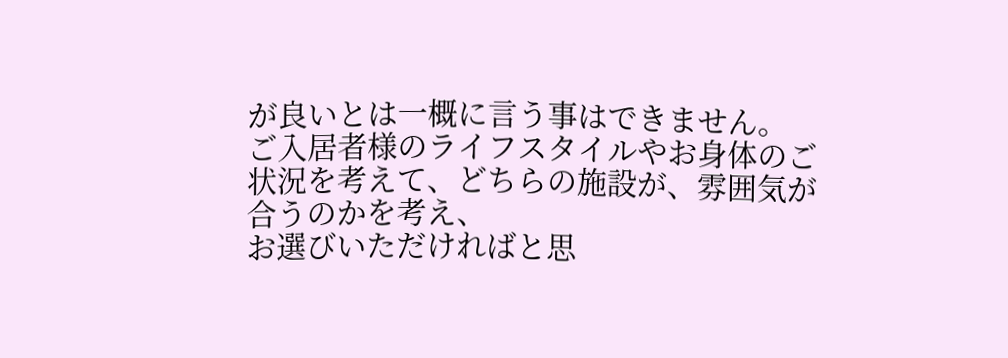が良いとは一概に言う事はできません。
ご入居者様のライフスタイルやお身体のご状況を考えて、どちらの施設が、雰囲気が合うのかを考え、
お選びいただければと思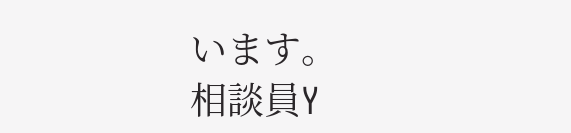います。
相談員Y